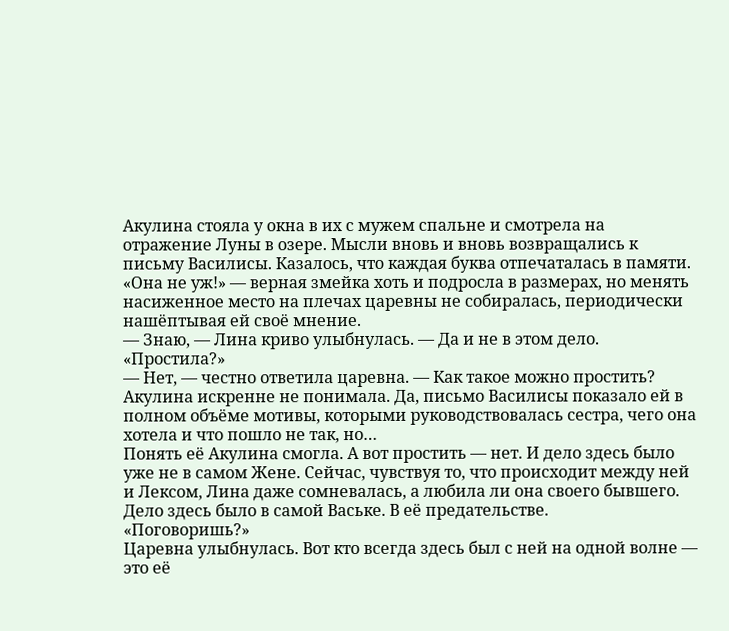Акулина стояла у окна в их с мужем спальне и смотрела на отражение Луны в озере. Мысли вновь и вновь возвращались к письму Василисы. Казалось, что каждая буква отпечаталась в памяти.
«Она не уж!» — верная змейка хоть и подросла в размерах, но менять насиженное место на плечах царевны не собиралась, периодически нашёптывая ей своё мнение.
— Знаю, — Лина криво улыбнулась. — Да и не в этом дело.
«Простила?»
— Нет, — честно ответила царевна. — Как такое можно простить?
Акулина искренне не понимала. Да, письмо Василисы показало ей в полном объёме мотивы, которыми руководствовалась сестра, чего она хотела и что пошло не так, но…
Понять её Акулина смогла. А вот простить — нет. И дело здесь было уже не в самом Жене. Сейчас, чувствуя то, что происходит между ней и Лексом, Лина даже сомневалась, а любила ли она своего бывшего. Дело здесь было в самой Ваське. В её предательстве.
«Поговоришь?»
Царевна улыбнулась. Вот кто всегда здесь был с ней на одной волне — это её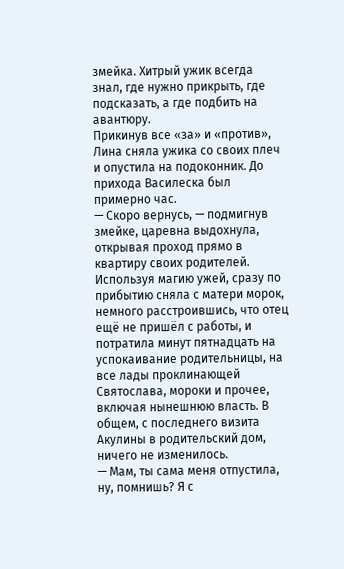змейка. Хитрый ужик всегда знал, где нужно прикрыть, где подсказать, а где подбить на авантюру.
Прикинув все «за» и «против», Лина сняла ужика со своих плеч и опустила на подоконник. До прихода Василеска был примерно час.
— Скоро вернусь, — подмигнув змейке, царевна выдохнула, открывая проход прямо в квартиру своих родителей.
Используя магию ужей, сразу по прибытию сняла с матери морок, немного расстроившись, что отец ещё не пришёл с работы, и потратила минут пятнадцать на успокаивание родительницы, на все лады проклинающей Святослава, мороки и прочее, включая нынешнюю власть. В общем, с последнего визита Акулины в родительский дом, ничего не изменилось.
— Мам, ты сама меня отпустила, ну, помнишь? Я с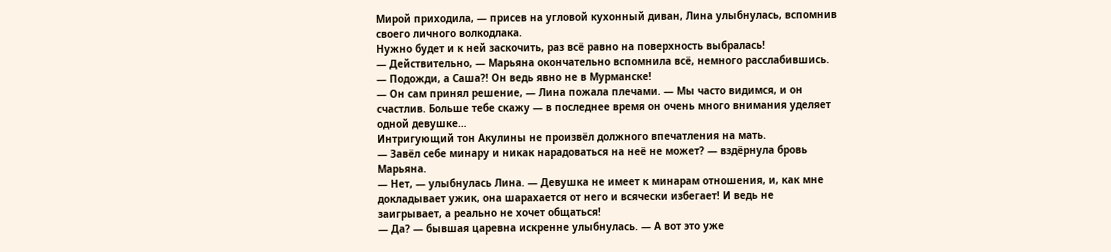Мирой приходила, — присев на угловой кухонный диван, Лина улыбнулась, вспомнив своего личного волкодлака.
Нужно будет и к ней заскочить, раз всё равно на поверхность выбралась!
— Действительно, — Марьяна окончательно вспомнила всё, немного расслабившись. — Подожди, а Саша?! Он ведь явно не в Мурманске!
— Он сам принял решение, — Лина пожала плечами. — Мы часто видимся, и он счастлив. Больше тебе скажу — в последнее время он очень много внимания уделяет одной девушке…
Интригующий тон Акулины не произвёл должного впечатления на мать.
— Завёл себе минару и никак нарадоваться на неё не может? — вздёрнула бровь Марьяна.
— Нет, — улыбнулась Лина. — Девушка не имеет к минарам отношения, и, как мне докладывает ужик, она шарахается от него и всячески избегает! И ведь не заигрывает, а реально не хочет общаться!
— Да? — бывшая царевна искренне улыбнулась. — А вот это уже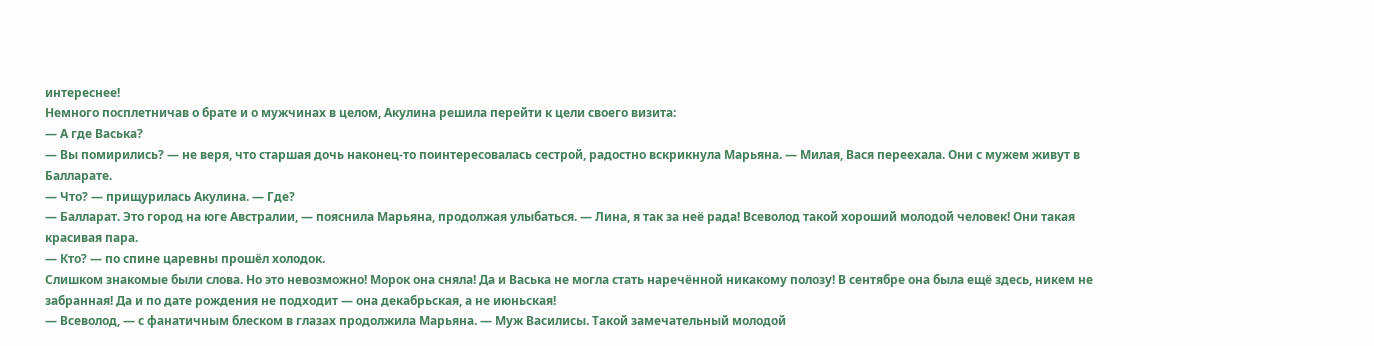интереснее!
Немного посплетничав о брате и о мужчинах в целом, Акулина решила перейти к цели своего визита:
— А где Васька?
— Вы помирились? — не веря, что старшая дочь наконец-то поинтересовалась сестрой, радостно вскрикнула Марьяна. — Милая, Вася переехала. Они с мужем живут в Балларате.
— Что? — прищурилась Акулина. — Где?
— Балларат. Это город на юге Австралии, — пояснила Марьяна, продолжая улыбаться. — Лина, я так за неё рада! Всеволод такой хороший молодой человек! Они такая красивая пара.
— Кто? — по спине царевны прошёл холодок.
Слишком знакомые были слова. Но это невозможно! Морок она сняла! Да и Васька не могла стать наречённой никакому полозу! В сентябре она была ещё здесь, никем не забранная! Да и по дате рождения не подходит — она декабрьская, а не июньская!
— Всеволод, — с фанатичным блеском в глазах продолжила Марьяна. — Муж Василисы. Такой замечательный молодой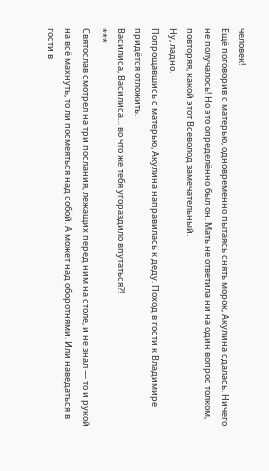человек!
Ещё поговорив с матерью, одновременно пытаясь снять морок, Акулина сдалась. Ничего не получалось! Но это определённо был он. Мать не ответила ни на один вопрос толком, повторяя, какой этот Всеволод замечательный.
Ну, ладно.
Попрощавшись с матерью, Акулина направилась к деду. Поход в гости к Владимире придётся отложить.
Василиса, Василиса… во что же тебя угораздило впутаться?!
***
Святослав смотрел на три послания, лежащих перед ним на столе, и не знал — то и рукой на всё махнуть, то ли посмеяться над собой. А может над оборотнями. Или наведаться в гости в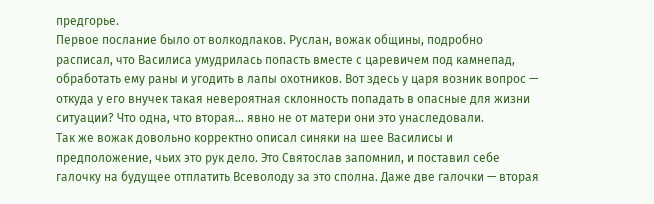предгорье.
Первое послание было от волкодлаков. Руслан, вожак общины, подробно расписал, что Василиса умудрилась попасть вместе с царевичем под камнепад, обработать ему раны и угодить в лапы охотников. Вот здесь у царя возник вопрос — откуда у его внучек такая невероятная склонность попадать в опасные для жизни ситуации? Что одна, что вторая… явно не от матери они это унаследовали.
Так же вожак довольно корректно описал синяки на шее Василисы и предположение, чьих это рук дело. Это Святослав запомнил, и поставил себе галочку на будущее отплатить Всеволоду за это сполна. Даже две галочки — вторая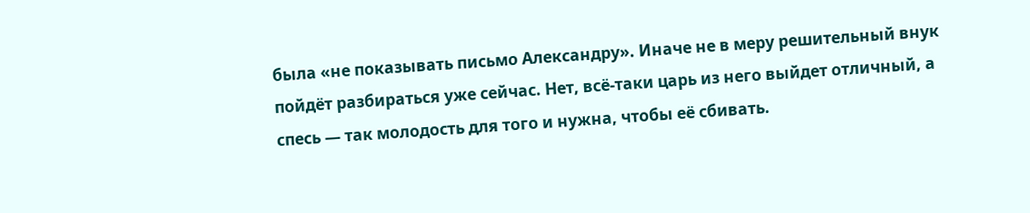была «не показывать письмо Александру». Иначе не в меру решительный внук пойдёт разбираться уже сейчас. Нет, всё-таки царь из него выйдет отличный, а спесь — так молодость для того и нужна, чтобы её сбивать.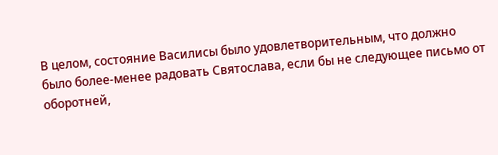В целом, состояние Василисы было удовлетворительным, что должно было более-менее радовать Святослава, если бы не следующее письмо от оборотней,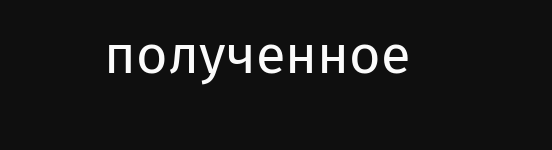полученное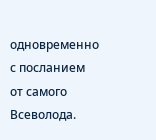одновременно с посланием от самого Всеволода.